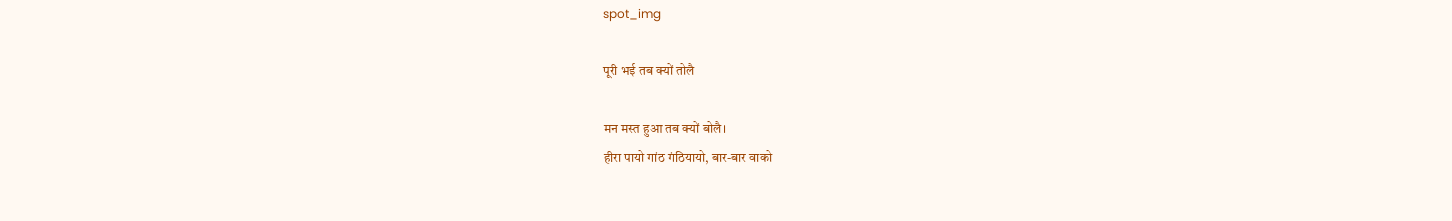spot_img

पूरी भई तब क्यों तोलै

मन मस्त हुआ तब क्यों बोलै।
हीरा पायो गांठ गंठियायो, बार-बार वाको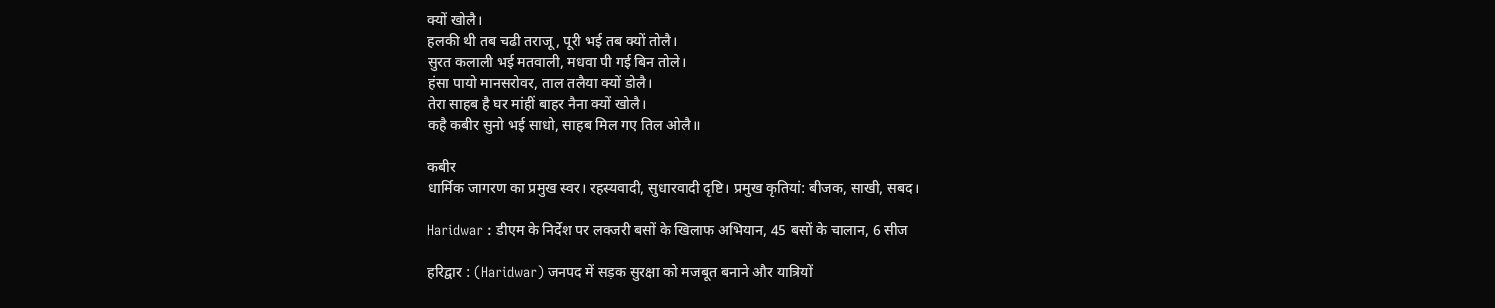क्यों खोलै।
हलकी थी तब चढी तराजू, पूरी भई तब क्यों तोलै।
सुरत कलाली भई मतवाली, मधवा पी गई बिन तोले।
हंसा पायो मानसरोवर, ताल तलैया क्यों डोलै।
तेरा साहब है घर मांहीं बाहर नैना क्यों खोलै।
कहै कबीर सुनो भई साधो, साहब मिल गए तिल ओलै॥

कबीर
धार्मिक जागरण का प्रमुख स्वर। रहस्यवादी, सुधारवादी दृष्टि। प्रमुख कृतियां: बीजक, साखी, सबद।

Haridwar : डीएम के निर्देश पर लक्जरी बसों के खिलाफ अभियान, 45 बसों के चालान, 6 सीज

हरिद्वार : (Haridwar) जनपद में सड़क सुरक्षा को मजबूत बनाने और यात्रियों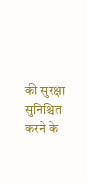की सुरक्षा सुनिश्चित करने के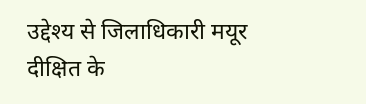उद्देश्य से जिलाधिकारी मयूर दीक्षित के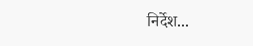निर्देश...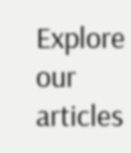Explore our articles